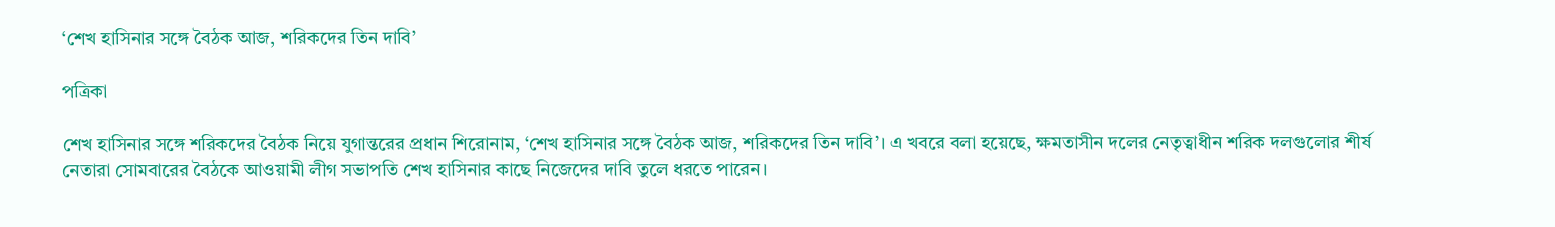‘শেখ হাসিনার সঙ্গে বৈঠক আজ, শরিকদের তিন দাবি’

পত্রিকা

শেখ হাসিনার সঙ্গে শরিকদের বৈঠক নিয়ে যুগান্তরের প্রধান শিরোনাম, ‘শেখ হাসিনার সঙ্গে বৈঠক আজ, শরিকদের তিন দাবি’। এ খবরে বলা হয়েছে, ক্ষমতাসীন দলের নেতৃত্বাধীন শরিক দলগুলোর শীর্ষ নেতারা সোমবারের বৈঠকে আওয়ামী লীগ সভাপতি শেখ হাসিনার কাছে নিজেদের দাবি তুলে ধরতে পারেন।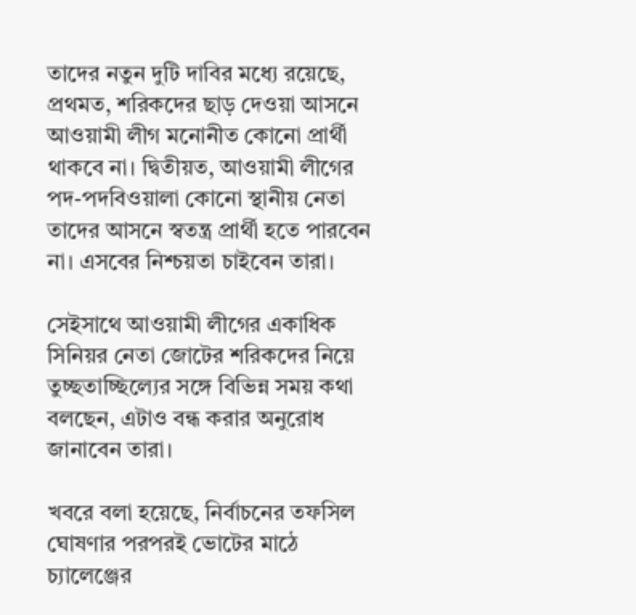তাদের নতুন দুটি দাবির মধ্যে রয়েছে, প্রথমত, শরিকদের ছাড় দেওয়া আসনে আওয়ামী লীগ মনোনীত কোনো প্রার্থী থাকবে না। দ্বিতীয়ত, আওয়ামী লীগের পদ-পদবিওয়ালা কোনো স্থানীয় নেতা তাদের আসনে স্বতন্ত্র প্রার্থী হতে পারবেন না। এসবের নিশ্চয়তা চাইবেন তারা।

সেইসাথে আওয়ামী লীগের একাধিক সিনিয়র নেতা জোটের শরিকদের নিয়ে তুচ্ছতাচ্ছিল্যের সঙ্গে বিভিন্ন সময় কথা বলছেন, এটাও বন্ধ করার অনুরোধ জানাবেন তারা।

খবরে বলা হয়েছে, নির্বাচনের তফসিল ঘোষণার পরপরই ভোটের মাঠে চ্যালেঞ্জের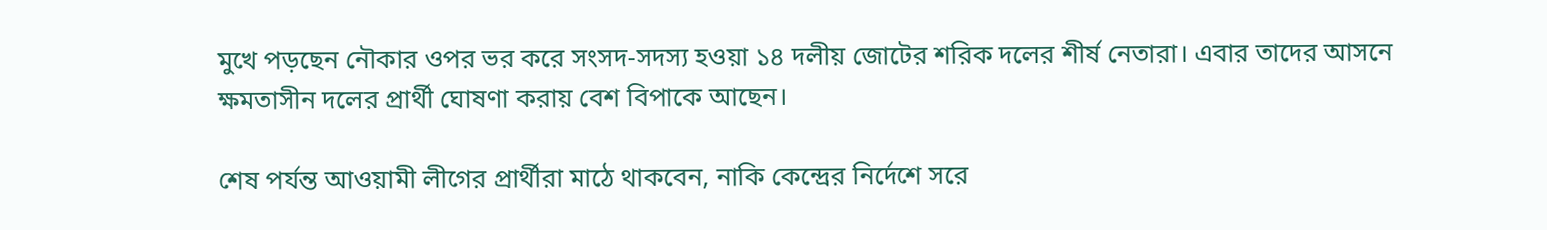মুখে পড়ছেন নৌকার ওপর ভর করে সংসদ-সদস্য হওয়া ১৪ দলীয় জোটের শরিক দলের শীর্ষ নেতারা। এবার তাদের আসনে ক্ষমতাসীন দলের প্রার্থী ঘোষণা করায় বেশ বিপাকে আছেন।

শেষ পর্যন্ত আওয়ামী লীগের প্রার্থীরা মাঠে থাকবেন, নাকি কেন্দ্রের নির্দেশে সরে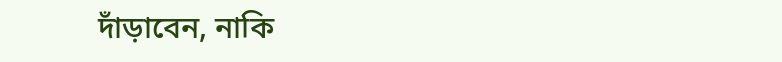দাঁড়াবেন, নাকি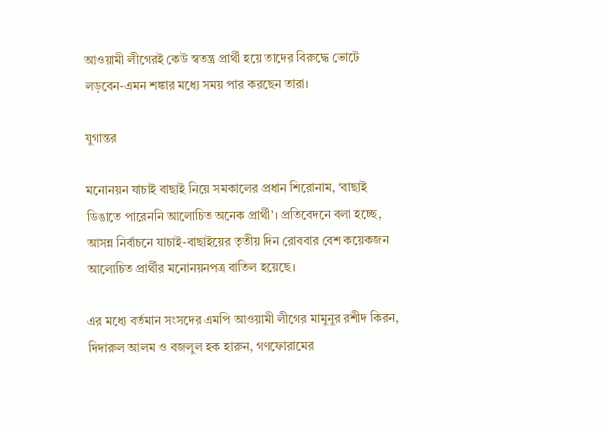আওয়ামী লীগেরই কেউ স্বতন্ত্র প্রার্থী হয়ে তাদের বিরুদ্ধে ভোটে লড়বেন-এমন শঙ্কার মধ্যে সময় পার করছেন তারা।

যুগান্তর

মনোনয়ন যাচাই বাছাই নিয়ে সমকালের প্রধান শিরোনাম, ‘বাছাই ডিঙাতে পারেননি আলোচিত অনেক প্রার্থী’। প্রতিবেদনে বলা হচ্ছে, আসন্ন নির্বাচনে যাচাই-বাছাইয়ের তৃতীয় দিন রোববার বেশ কয়েকজন আলোচিত প্রার্থীর মনোনয়নপত্র বাতিল হয়েছে।

এর মধ্যে বর্তমান সংসদের এমপি আওয়ামী লীগের মামুনুর রশীদ কিরন, দিদারুল আলম ও বজলুল হক হারুন, গণফোরামের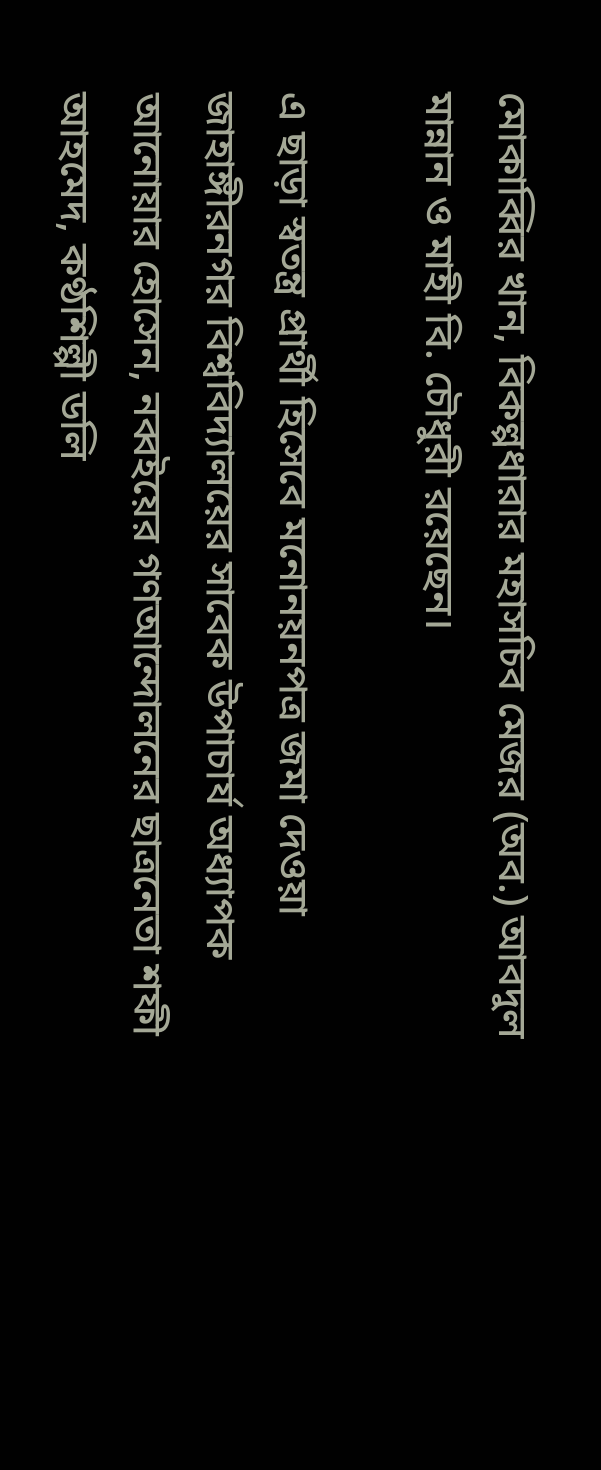মোকাব্বির খান, বিকল্পধারার মহাসচিব মেজর (অব.) আবদুল মান্নান ও মাহী বি. চৌধুরী রয়েছেন।

এ ছাড়া স্বতন্ত্র প্রার্থী হিসেবে মনোনয়নপত্র জমা দেওয়া জাহাঙ্গীরনগর বিশ্ববিদ্যালয়ের সাবেক উপাচার্য অধ্যাপক আনোয়ার হোসেন, নব্বইয়ের গণআন্দোলনের ছাত্রনেতা শফী আহমেদ, কণ্ঠশিল্পী ডলি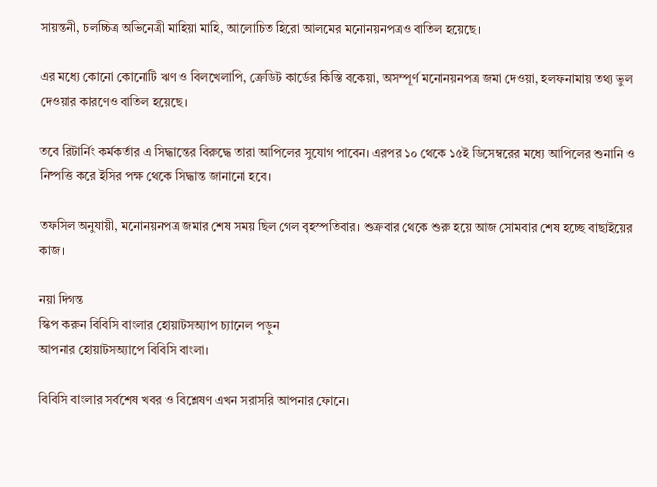সায়ন্তনী, চলচ্চিত্র অভিনেত্রী মাহিয়া মাহি, আলোচিত হিরো আলমের মনোনয়নপত্রও বাতিল হয়েছে।

এর মধ্যে কোনো কোনোটি ঋণ ও বিলখেলাপি, ক্রেডিট কার্ডের কিস্তি বকেয়া, অসম্পূর্ণ মনোনয়নপত্র জমা দেওয়া, হলফনামায় তথ্য ভুল দেওয়ার কারণেও বাতিল হয়েছে।

তবে রিটার্নিং কর্মকর্তার এ সিদ্ধান্তের বিরুদ্ধে তারা আপিলের সুযোগ পাবেন। এরপর ১০ থেকে ১৫ই ডিসেম্বরের মধ্যে আপিলের শুনানি ও নিষ্পত্তি করে ইসির পক্ষ থেকে সিদ্ধান্ত জানানো হবে।

তফসিল অনুযায়ী, মনোনয়নপত্র জমার শেষ সময় ছিল গেল বৃহস্পতিবার। শুক্রবার থেকে শুরু হয়ে আজ সোমবার শেষ হচ্ছে বাছাইয়ের কাজ।

নয়া দিগন্ত
স্কিপ করুন বিবিসি বাংলার হোয়াটসঅ্যাপ চ্যানেল পড়ুন
আপনার হোয়াটসঅ্যাপে বিবিসি বাংলা।

বিবিসি বাংলার সর্বশেষ খবর ও বিশ্লেষণ এখন সরাসরি আপনার ফোনে।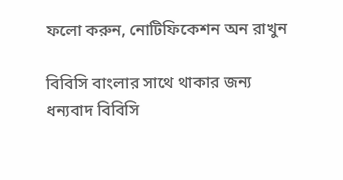ফলো করুন, নোটিফিকেশন অন রাখুন

বিবিসি বাংলার সাথে থাকার জন্য ধন্যবাদ বিবিসি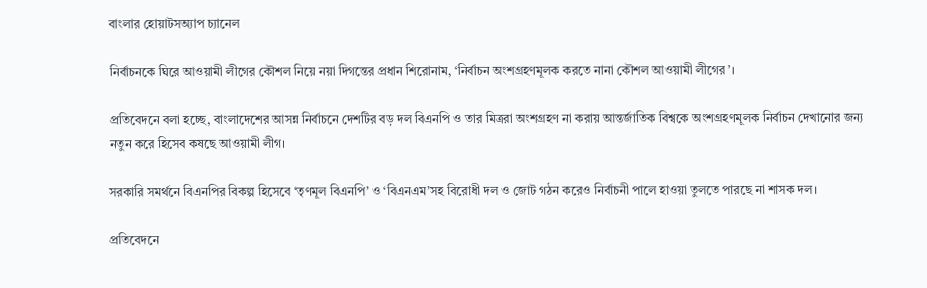বাংলার হোয়াটসঅ্যাপ চ্যানেল

নির্বাচনকে ঘিরে আওয়ামী লীগের কৌশল নিয়ে নয়া দিগন্তের প্রধান শিরোনাম, ‘নির্বাচন অংশগ্রহণমূলক করতে নানা কৌশল আওয়ামী লীগের’।

প্রতিবেদনে বলা হচ্ছে, বাংলাদেশের আসন্ন নির্বাচনে দেশটির বড় দল বিএনপি ও তার মিত্ররা অংশগ্রহণ না করায় আন্তর্জাতিক বিশ্বকে অংশগ্রহণমূলক নির্বাচন দেখানোর জন্য নতুন করে হিসেব কষছে আওয়ামী লীগ।

সরকারি সমর্থনে বিএনপির বিকল্প হিসেবে ‘তৃণমূল বিএনপি’ ও ‘বিএনএম’সহ বিরোধী দল ও জোট গঠন করেও নির্বাচনী পালে হাওয়া তুলতে পারছে না শাসক দল।

প্রতিবেদনে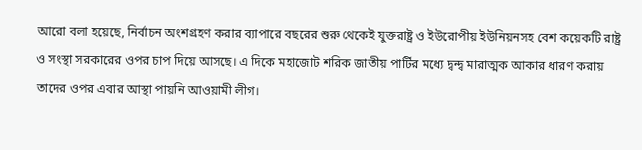আরো বলা হয়েছে, নির্বাচন অংশগ্রহণ করার ব্যাপারে বছরের শুরু থেকেই যুক্তরাষ্ট্র ও ইউরোপীয় ইউনিয়নসহ বেশ কয়েকটি রাষ্ট্র ও সংস্থা সরকারের ওপর চাপ দিয়ে আসছে। এ দিকে মহাজোট শরিক জাতীয় পার্টির মধ্যে দ্বন্দ্ব মারাত্মক আকার ধারণ করায় তাদের ওপর এবার আস্থা পায়নি আওয়ামী লীগ।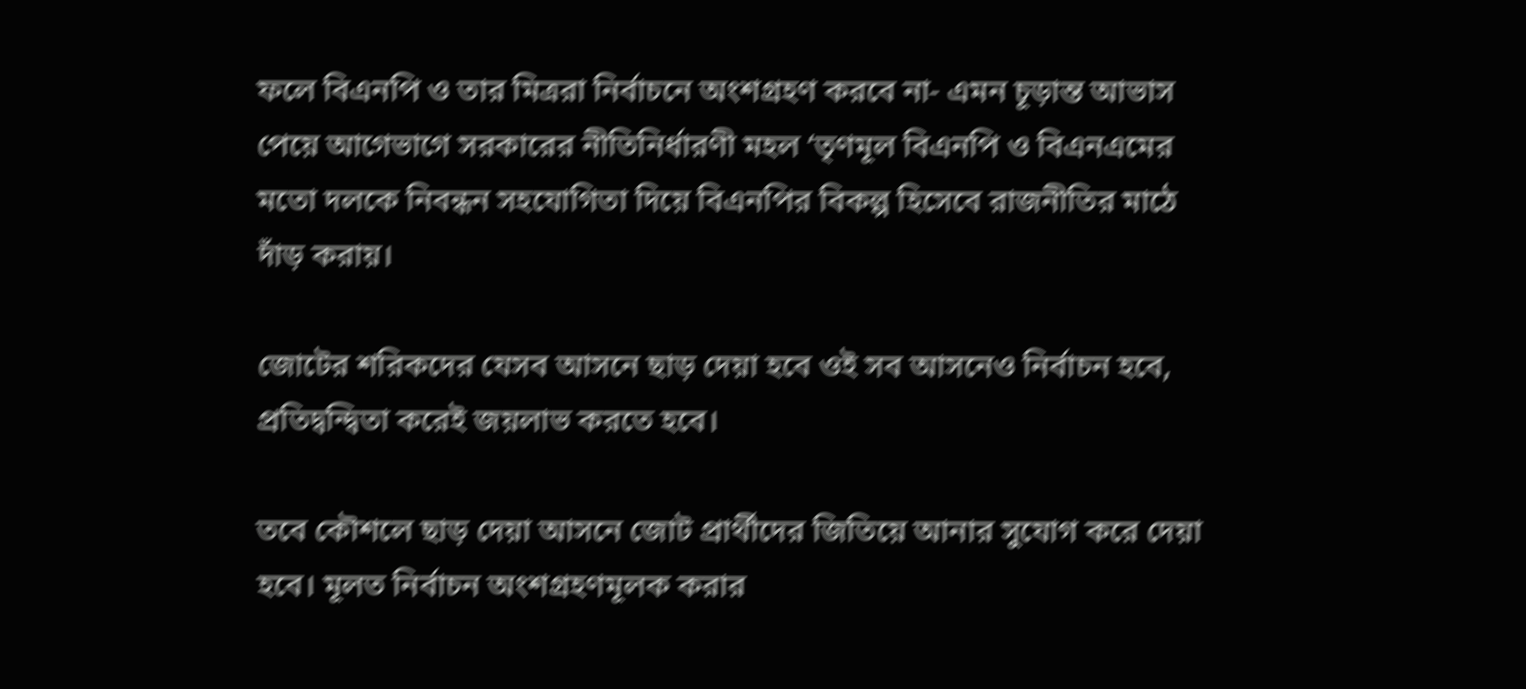ফলে বিএনপি ও তার মিত্ররা নির্বাচনে অংশগ্রহণ করবে না- এমন চূড়ান্ত আভাস পেয়ে আগেভাগে সরকারের নীতিনির্ধারণী মহল ‘তৃণমূল বিএনপি ও বিএনএমের মতো দলকে নিবন্ধন সহযোগিতা দিয়ে বিএনপির বিকল্প হিসেবে রাজনীতির মাঠে দাঁড় করায়।

জোটের শরিকদের যেসব আসনে ছাড় দেয়া হবে ওই সব আসনেও নির্বাচন হবে, প্রতিদ্বন্দ্বিতা করেই জয়লাভ করতে হবে।

তবে কৌশলে ছাড় দেয়া আসনে জোট প্রার্থীদের জিতিয়ে আনার সুযোগ করে দেয়া হবে। মূলত নির্বাচন অংশগ্রহণমূলক করার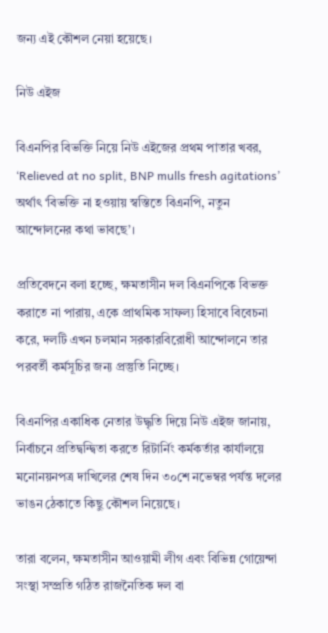জন্য এই কৌশল নেয়া হয়েছে।

নিউ এইজ

বিএনপির বিভক্তি নিয়ে নিউ এইজের প্রথম পাতার খবর, ‘Relieved at no split, BNP mulls fresh agitations’ অর্থাৎ ‘বিভক্তি না হওয়ায় স্বস্তিতে বিএনপি, নতুন আন্দোলনের কথা ভাবছে’।

প্রতিবেদনে বলা হচ্ছে, ক্ষমতাসীন দল বিএনপিকে বিভক্ত করাতে না পারায়, একে প্রাথমিক সাফল্য হিসাবে বিবেচনা করে, দলটি এখন চলমান সরকারবিরোধী আন্দোলনে তার পরবর্তী কর্মসূচির জন্য প্রস্তুতি নিচ্ছে।

বিএনপির একাধিক নেতার উদ্ধৃতি দিয়ে নিউ এইজ জানায়, নির্বাচনে প্রতিদ্বন্দ্বিতা করতে রিটার্নিং কর্মকর্তার কার্যালয়ে মনোনয়নপত্র দাখিলের শেষ দিন ৩০শে নভেম্বর পর্যন্ত দলের ভাঙন ঠেকাতে কিছু কৌশল নিয়েছে।

তারা বলেন, ক্ষমতাসীন আওয়ামী লীগ এবং বিভিন্ন গোয়েন্দা সংস্থা সম্প্রতি গঠিত রাজনৈতিক দল বা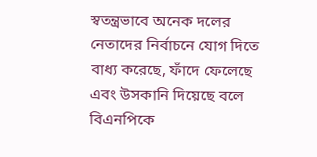স্বতন্ত্রভাবে অনেক দলের নেতাদের নির্বাচনে যোগ দিতে বাধ্য করেছে, ফাঁদে ফেলেছে এবং উসকানি দিয়েছে বলে বিএনপিকে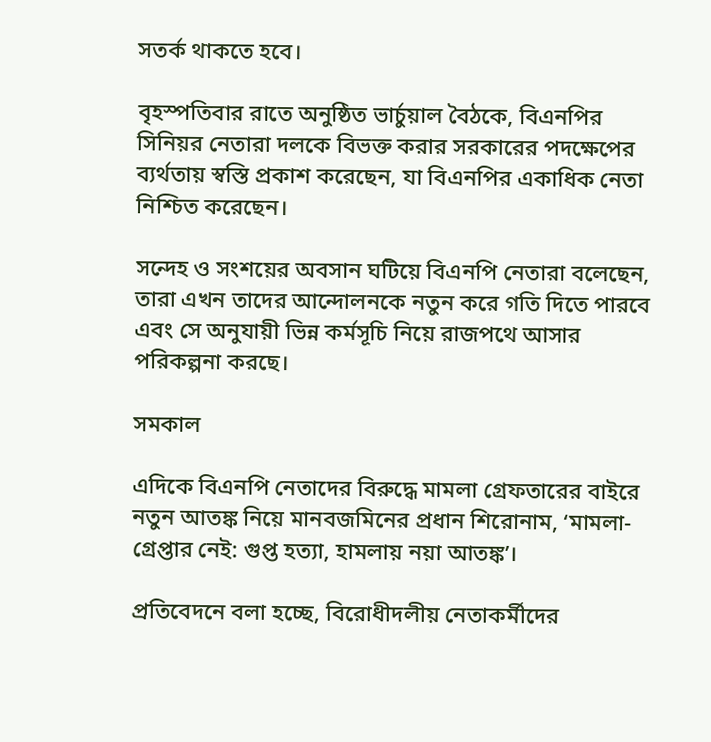সতর্ক থাকতে হবে।

বৃহস্পতিবার রাতে অনুষ্ঠিত ভার্চুয়াল বৈঠকে, বিএনপির সিনিয়র নেতারা দলকে বিভক্ত করার সরকারের পদক্ষেপের ব্যর্থতায় স্বস্তি প্রকাশ করেছেন, যা বিএনপির একাধিক নেতা নিশ্চিত করেছেন।

সন্দেহ ও সংশয়ের অবসান ঘটিয়ে বিএনপি নেতারা বলেছেন, তারা এখন তাদের আন্দোলনকে নতুন করে গতি দিতে পারবে এবং সে অনুযায়ী ভিন্ন কর্মসূচি নিয়ে রাজপথে আসার পরিকল্পনা করছে।

সমকাল

এদিকে বিএনপি নেতাদের বিরুদ্ধে মামলা গ্রেফতারের বাইরে নতুন আতঙ্ক নিয়ে মানবজমিনের প্রধান শিরোনাম, ‘মামলা-গ্রেপ্তার নেই: গুপ্ত হত্যা, হামলায় নয়া আতঙ্ক’।

প্রতিবেদনে বলা হচ্ছে, বিরোধীদলীয় নেতাকর্মীদের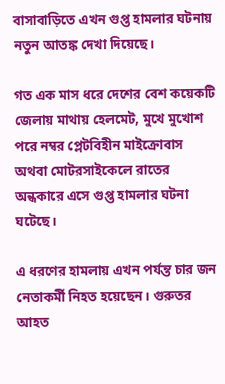বাসাবাড়িতে এখন গুপ্ত হামলার ঘটনায় নতুন আতঙ্ক দেখা দিয়েছে।

গত এক মাস ধরে দেশের বেশ কয়েকটি জেলায় মাথায় হেলমেট, মুখে মুখোশ পরে নম্বর প্লেটবিহীন মাইক্রোবাস অথবা মোটরসাইকেলে রাতের অন্ধকারে এসে গুপ্ত হামলার ঘটনা ঘটেছে।

এ ধরণের হামলায় এখন পর্যন্ত চার জন নেতাকর্মী নিহত হয়েছেন। গুরুতর আহত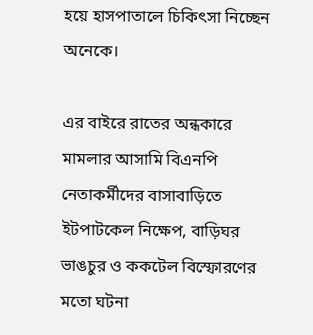হয়ে হাসপাতালে চিকিৎসা নিচ্ছেন অনেকে।

এর বাইরে রাতের অন্ধকারে মামলার আসামি বিএনপি নেতাকর্মীদের বাসাবাড়িতে ইটপাটকেল নিক্ষেপ, বাড়িঘর ভাঙচুর ও ককটেল বিস্ফোরণের মতো ঘটনা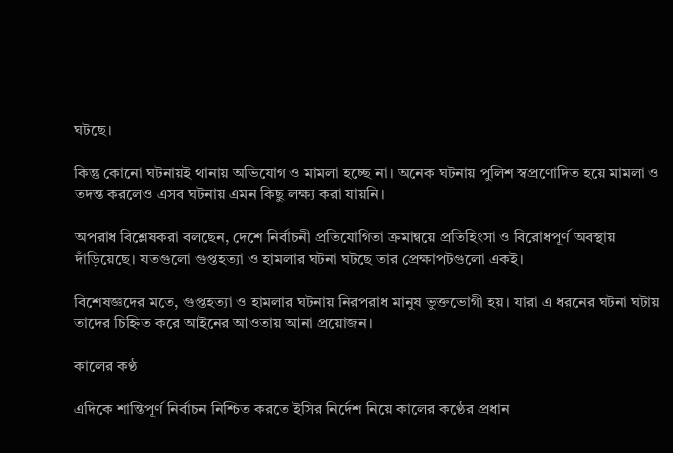ঘটছে।

কিন্তু কোনো ঘটনায়ই থানায় অভিযোগ ও মামলা হচ্ছে না। অনেক ঘটনায় পুলিশ স্বপ্রণোদিত হয়ে মামলা ও তদন্ত করলেও এসব ঘটনায় এমন কিছু লক্ষ্য করা যায়নি।

অপরাধ বিশ্লেষকরা বলছেন, দেশে নির্বাচনী প্রতিযোগিতা ক্রমান্বয়ে প্রতিহিংসা ও বিরোধপূর্ণ অবস্থায় দাঁড়িয়েছে। যতগুলো গুপ্তহত্যা ও হামলার ঘটনা ঘটছে তার প্রেক্ষাপটগুলো একই।

বিশেষজ্ঞদের মতে, গুপ্তহত্যা ও হামলার ঘটনায় নিরপরাধ মানুষ ভুক্তভোগী হয়। যারা এ ধরনের ঘটনা ঘটায় তাদের চিহ্নিত করে আইনের আওতায় আনা প্রয়োজন।

কালের কণ্ঠ

এদিকে শান্তিপূর্ণ নির্বাচন নিশ্চিত করতে ইসির নির্দেশ নিয়ে কালের কণ্ঠের প্রধান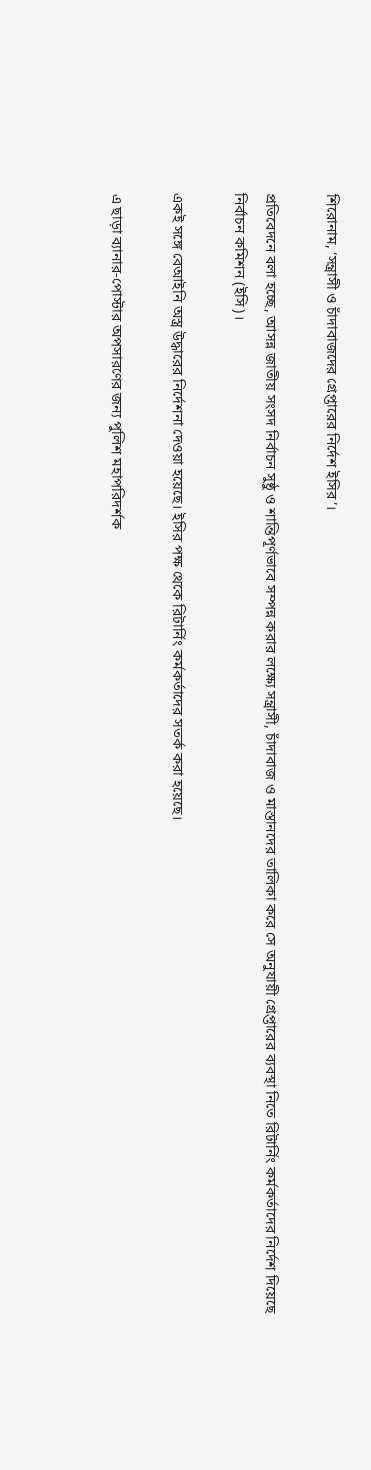শিরোনাম, ‘সন্ত্রাসী ও চাঁদাবাজদের গ্রেপ্তারের নির্দেশ ইসির’।

প্রতিবেদনে বলা হচ্ছে, আসন্ন জাতীয় সংসদ নির্বাচন সুষ্ঠু ও শান্তিপূর্ণভাবে সম্পন্ন করার লক্ষ্যে সন্ত্রাসী, চাঁদাবাজ ও মাস্তানদের তালিকা করে সে অনুযায়ী গ্রেপ্তারের ব্যবস্থা নিতে রিটার্নিং কর্মকর্তাদের নির্দেশ দিয়েছে নির্বাচন কমিশন (ইসি)।

একই সঙ্গে বেআইনি অস্ত্র উদ্ধারের নির্দেশনা দেওয়া হয়েছে। ইসির পক্ষ থেকে রিটার্নিং কর্মকর্তাদের সতর্ক করা হয়েছে।

এ ছাড়া ব্যানার-পোস্টার অপসারণের জন্য পুলিশ মহাপরিদর্শক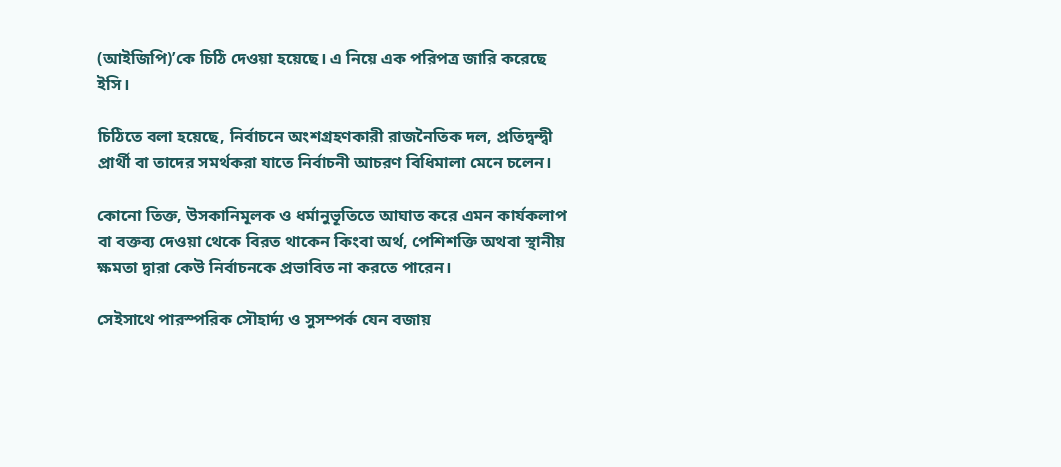(আইজিপি)’কে চিঠি দেওয়া হয়েছে। এ নিয়ে এক পরিপত্র জারি করেছে ইসি।

চিঠিতে বলা হয়েছে, নির্বাচনে অংশগ্রহণকারী রাজনৈতিক দল, প্রতিদ্বন্দ্বী প্রার্থী বা তাদের সমর্থকরা যাতে নির্বাচনী আচরণ বিধিমালা মেনে চলেন।

কোনো তিক্ত, উসকানিমূলক ও ধর্মানুভূতিতে আঘাত করে এমন কার্যকলাপ বা বক্তব্য দেওয়া থেকে বিরত থাকেন কিংবা অর্থ, পেশিশক্তি অথবা স্থানীয় ক্ষমতা দ্বারা কেউ নির্বাচনকে প্রভাবিত না করতে পারেন।

সেইসাথে পারস্পরিক সৌহার্দ্য ও সুসম্পর্ক যেন বজায়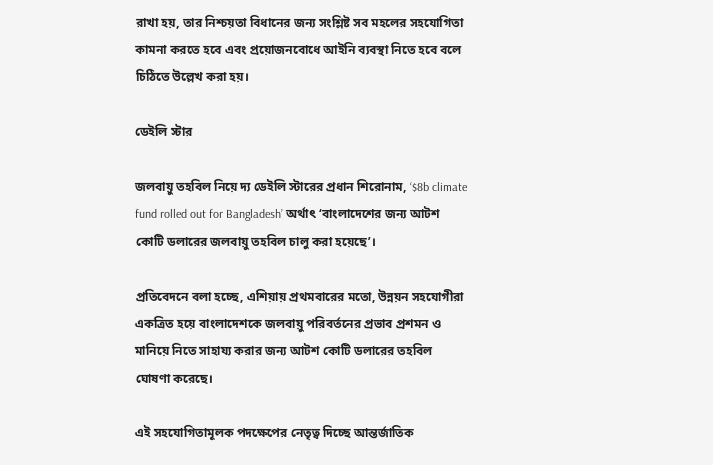রাখা হয়, তার নিশ্চয়তা বিধানের জন্য সংশ্লিষ্ট সব মহলের সহযোগিতা কামনা করতে হবে এবং প্রয়োজনবোধে আইনি ব্যবস্থা নিতে হবে বলে চিঠিতে উল্লেখ করা হয়।

ডেইলি স্টার

জলবায়ু তহবিল নিয়ে দ্য ডেইলি স্টারের প্রধান শিরোনাম, ‘$8b climate fund rolled out for Bangladesh’ অর্থাৎ ‘বাংলাদেশের জন্য আটশ কোটি ডলারের জলবায়ু তহবিল চালু করা হয়েছে’।

প্রতিবেদনে বলা হচ্ছে, এশিয়ায় প্রথমবারের মতো, উন্নয়ন সহযোগীরা একত্রিত হয়ে বাংলাদেশকে জলবায়ু পরিবর্তনের প্রভাব প্রশমন ও মানিয়ে নিতে সাহায্য করার জন্য আটশ কোটি ডলারের তহবিল ঘোষণা করেছে।

এই সহযোগিতামূলক পদক্ষেপের নেতৃত্ব দিচ্ছে আন্তর্জাতিক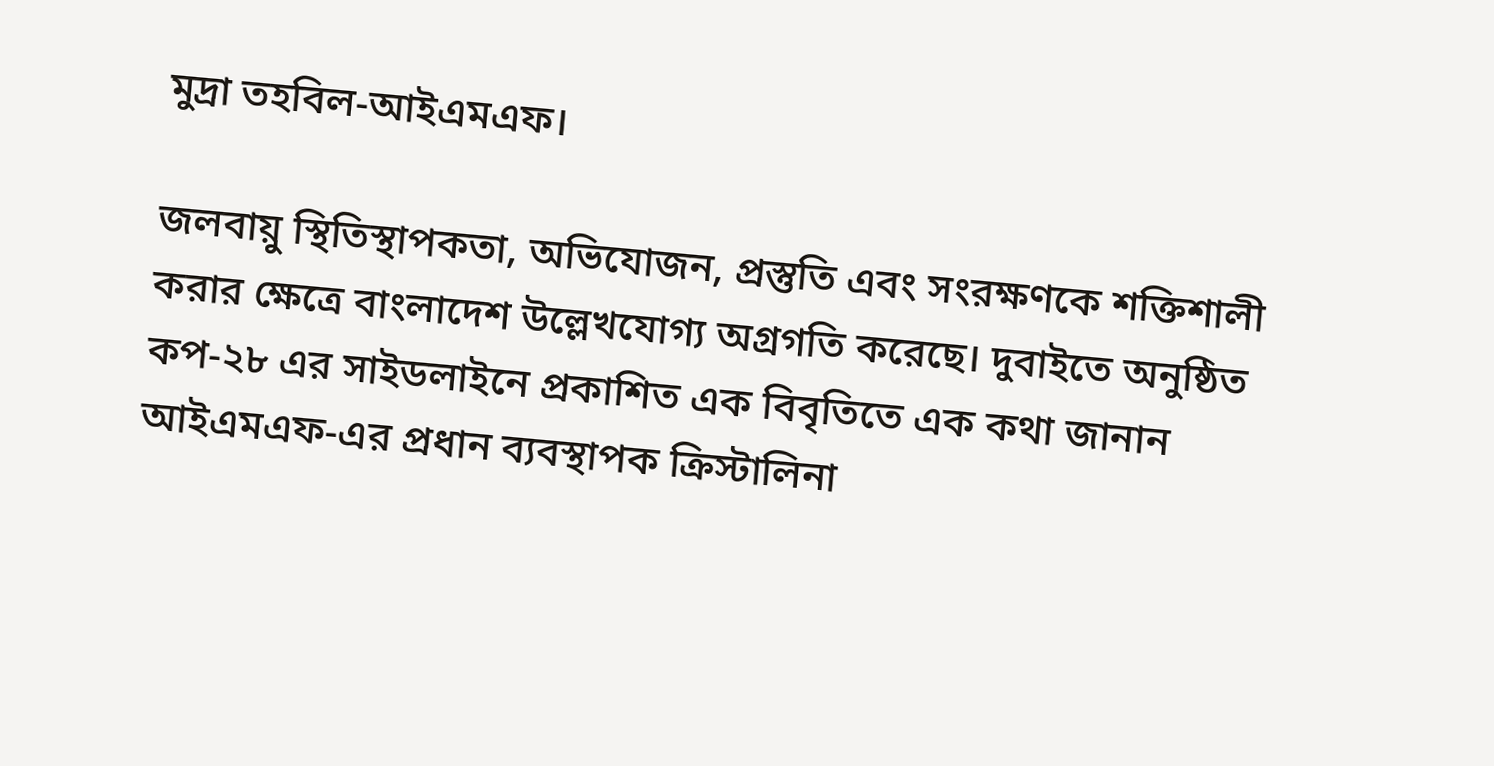মুদ্রা তহবিল-আইএমএফ।

জলবায়ু স্থিতিস্থাপকতা, অভিযোজন, প্রস্তুতি এবং সংরক্ষণকে শক্তিশালী করার ক্ষেত্রে বাংলাদেশ উল্লেখযোগ্য অগ্রগতি করেছে। দুবাইতে অনুষ্ঠিত কপ-২৮ এর সাইডলাইনে প্রকাশিত এক বিবৃতিতে এক কথা জানান আইএমএফ-এর প্রধান ব্যবস্থাপক ক্রিস্টালিনা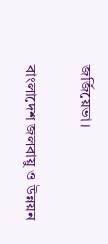জর্জিয়েভা।

বাংলাদেশ জলবায়ু ও উন্নয়ন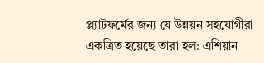প্ল্যাটফর্মের জন্য যে উন্নয়ন সহযোগীরা একত্রিত হয়েছে তারা হল: এশিয়ান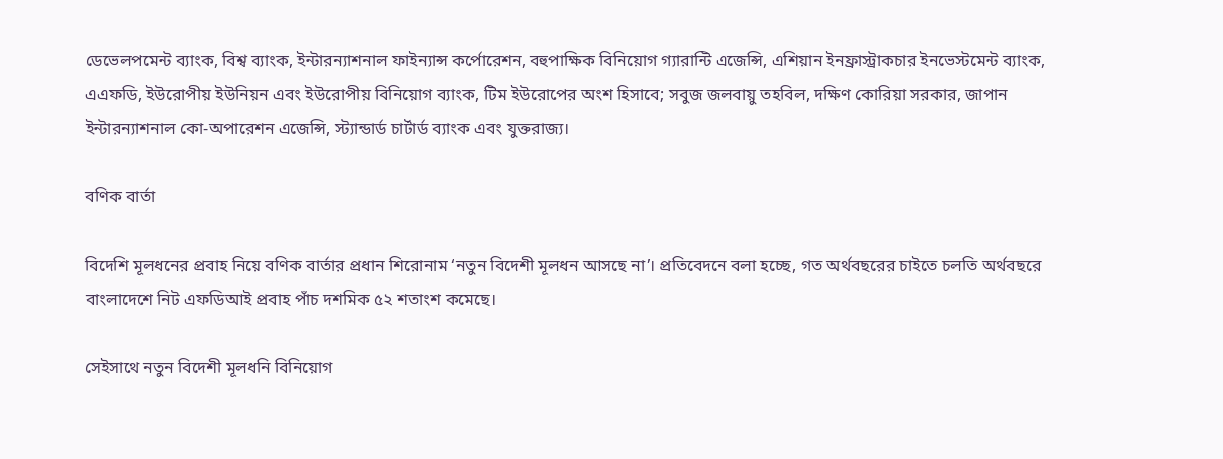ডেভেলপমেন্ট ব্যাংক, বিশ্ব ব্যাংক, ইন্টারন্যাশনাল ফাইন্যান্স কর্পোরেশন, বহুপাক্ষিক বিনিয়োগ গ্যারান্টি এজেন্সি, এশিয়ান ইনফ্রাস্ট্রাকচার ইনভেস্টমেন্ট ব্যাংক, এএফডি, ইউরোপীয় ইউনিয়ন এবং ইউরোপীয় বিনিয়োগ ব্যাংক, টিম ইউরোপের অংশ হিসাবে; সবুজ জলবায়ু তহবিল, দক্ষিণ কোরিয়া সরকার, জাপান ইন্টারন্যাশনাল কো-অপারেশন এজেন্সি, স্ট্যান্ডার্ড চার্টার্ড ব্যাংক এবং যুক্তরাজ্য।

বণিক বার্তা

বিদেশি মূলধনের প্রবাহ নিয়ে বণিক বার্তার প্রধান শিরোনাম ‘নতুন বিদেশী মূলধন আসছে না’। প্রতিবেদনে বলা হচ্ছে, গত অর্থবছরের চাইতে চলতি অর্থবছরে বাংলাদেশে নিট এফডিআই প্রবাহ পাঁচ দশমিক ৫২ শতাংশ কমেছে।

সেইসাথে নতুন বিদেশী মূলধনি বিনিয়োগ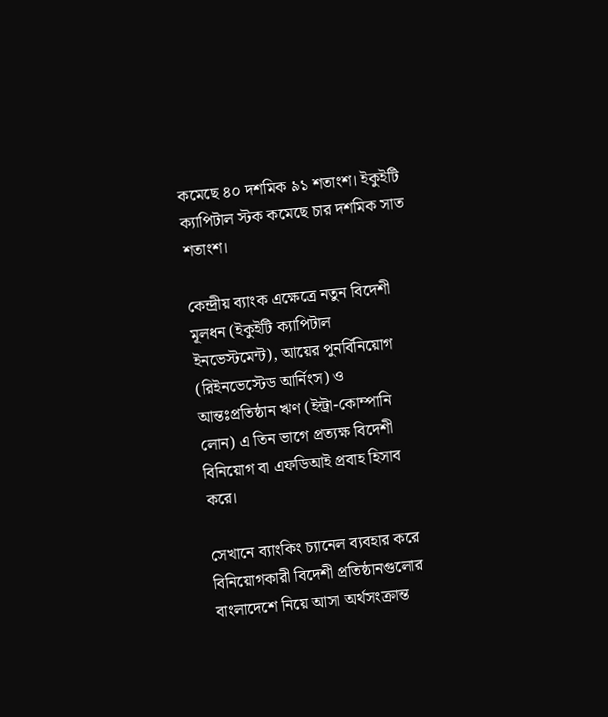কমেছে ৪০ দশমিক ৯১ শতাংশ। ইকুইটি ক্যাপিটাল স্টক কমেছে চার দশমিক সাত শতাংশ।

কেন্দ্রীয় ব্যাংক এক্ষেত্রে নতুন বিদেশী মূলধন (ইকুইটি ক্যাপিটাল ইনভেস্টমেন্ট), আয়ের পুনর্বিনিয়োগ (রিইনভেস্টেড আর্নিংস) ও আন্তঃপ্রতিষ্ঠান ঋণ (ইন্ট্রা-কোম্পানি লোন) এ তিন ভাগে প্রত্যক্ষ বিদেশী বিনিয়োগ বা এফডিআই প্রবাহ হিসাব করে।

সেখানে ব্যাংকিং চ্যানেল ব্যবহার করে বিনিয়োগকারী বিদেশী প্রতিষ্ঠানগুলোর বাংলাদেশে নিয়ে আসা অর্থসংক্রান্ত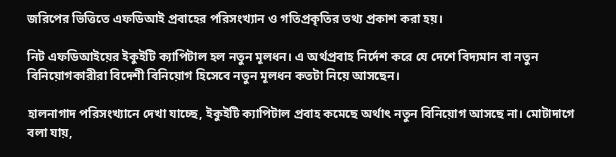জরিপের ভিত্তিতে এফডিআই প্রবাহের পরিসংখ্যান ও গতিপ্রকৃতির তথ্য প্রকাশ করা হয়।

নিট এফডিআইয়ের ইকুইটি ক্যাপিটাল হল নতুন মূলধন। এ অর্থপ্রবাহ নির্দেশ করে যে দেশে বিদ্যমান বা নতুন বিনিয়োগকারীরা বিদেশী বিনিয়োগ হিসেবে নতুন মূলধন কতটা নিয়ে আসছেন।

হালনাগাদ পরিসংখ্যানে দেখা যাচ্ছে, ইকুইটি ক্যাপিটাল প্রবাহ কমেছে অর্থাৎ নতুন বিনিয়োগ আসছে না। মোটাদাগে বলা যায়,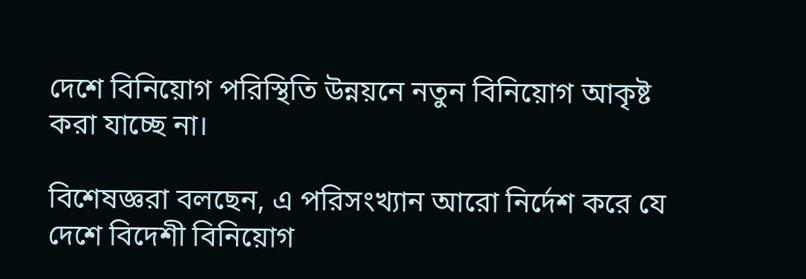দেশে বিনিয়োগ পরিস্থিতি উন্নয়নে নতুন বিনিয়োগ আকৃষ্ট করা যাচ্ছে না।

বিশেষজ্ঞরা বলছেন, এ পরিসংখ্যান আরো নির্দেশ করে যে দেশে বিদেশী বিনিয়োগ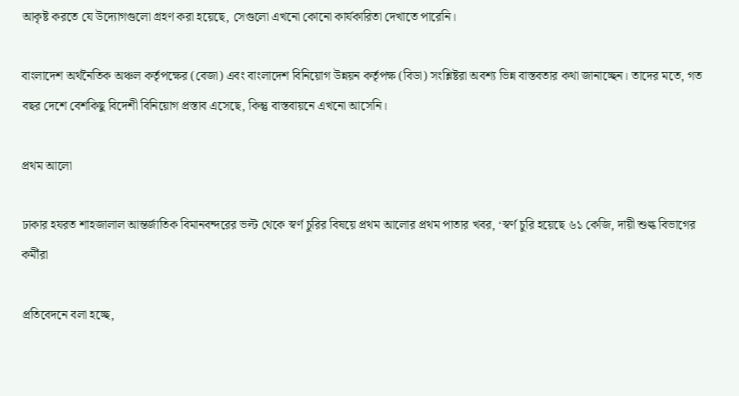আকৃষ্ট করতে যে উদ্যোগগুলো গ্রহণ করা হয়েছে, সেগুলো এখনো কোনো কার্যকারিতা দেখাতে পারেনি।

বাংলাদেশ অর্থনৈতিক অঞ্চল কর্তৃপক্ষের (বেজা) এবং বাংলাদেশ বিনিয়োগ উন্নয়ন কর্তৃপক্ষ (বিডা) সংশ্লিষ্টরা অবশ্য ভিন্ন বাস্তবতার কথা জানাচ্ছেন। তাদের মতে, গত বছর দেশে বেশকিছু বিদেশী বিনিয়োগ প্রস্তাব এসেছে, কিন্তু বাস্তবায়নে এখনো আসেনি।

প্রথম আলো

ঢাকার হযরত শাহজালাল আন্তর্জাতিক বিমানবন্দরের ভল্ট থেকে স্বর্ণ চুরির বিষয়ে প্রথম আলোর প্রথম পাতার খবর, ‘স্বর্ণ চুরি হয়েছে ৬১ কেজি, দায়ী শুল্ক বিভাগের কর্মীরা

প্রতিবেদনে বলা হচ্ছে,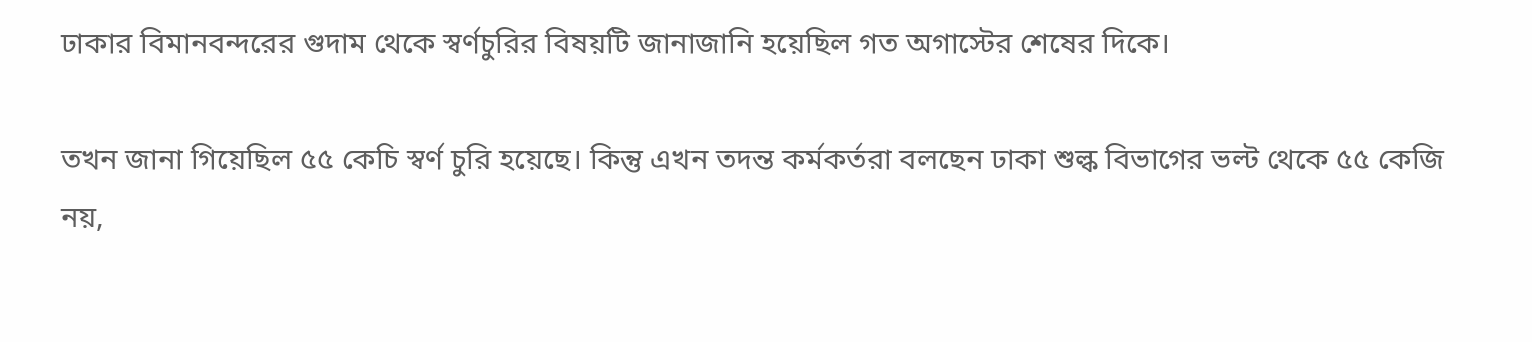ঢাকার বিমানবন্দরের গুদাম থেকে স্বর্ণচুরির বিষয়টি জানাজানি হয়েছিল গত অগাস্টের শেষের দিকে।

তখন জানা গিয়েছিল ৫৫ কেচি স্বর্ণ চুরি হয়েছে। কিন্তু এখন তদন্ত কর্মকর্তরা বলছেন ঢাকা শুল্ক বিভাগের ভল্ট থেকে ৫৫ কেজি নয়,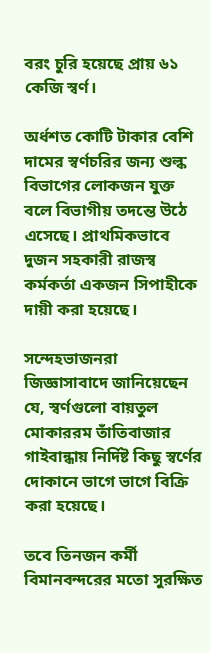বরং চুরি হয়েছে প্রায় ৬১ কেজি স্বর্ণ।

অর্ধশত কোটি টাকার বেশি দামের স্বর্ণচরির জন্য শুল্ক বিভাগের লোকজন যুক্ত বলে বিভাগীয় তদন্তে উঠে এসেছে। প্রাথমিকভাবে দুজন সহকারী রাজস্ব কর্মকর্তা একজন সিপাহীকে দায়ী করা হয়েছে।

সন্দেহভাজনরা জিজ্ঞাসাবাদে জানিয়েছেন যে, স্বর্ণগুলো বায়তুল মোকাররম তাঁতিবাজার গাইবান্ধায় নির্দিষ্ট কিছু স্বর্ণের দোকানে ভাগে ভাগে বিক্রি করা হয়েছে।

তবে তিনজন কর্মী বিমানবন্দরের মতো সুরক্ষিত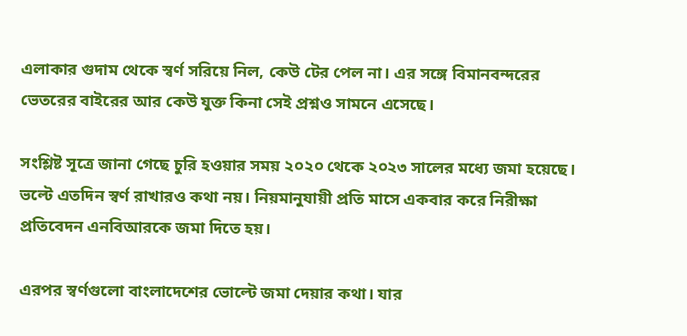এলাকার গুদাম থেকে স্বর্ণ সরিয়ে নিল, কেউ টের পেল না। এর সঙ্গে বিমানবন্দরের ভেতরের বাইরের আর কেউ যুক্ত কিনা সেই প্রশ্নও সামনে এসেছে।

সংশ্লিষ্ট সূত্রে জানা গেছে চুরি হওয়ার সময় ২০২০ থেকে ২০২৩ সালের মধ্যে জমা হয়েছে। ভল্টে এতদিন স্বর্ণ রাখারও কথা নয়। নিয়মানুযায়ী প্রতি মাসে একবার করে নিরীক্ষা প্রতিবেদন এনবিআরকে জমা দিতে হয়।

এরপর স্বর্ণগুলো বাংলাদেশের ভোল্টে জমা দেয়ার কথা। যার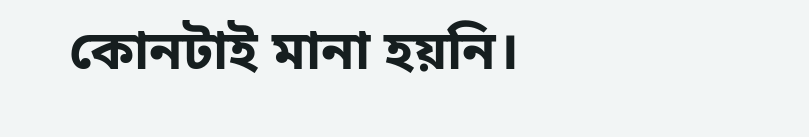কোনটাই মানা হয়নি।